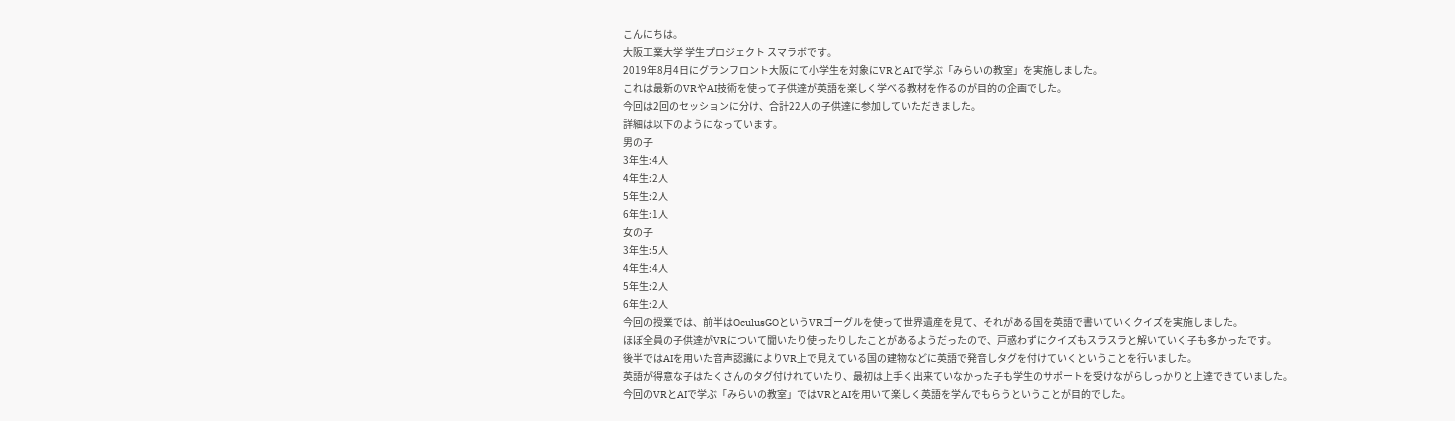こんにちは。
大阪工業大学 学生プロジェクト スマラボです。
2019年8月4日にグランフロント大阪にて小学生を対象にVRとAIで学ぶ「みらいの教室」を実施しました。
これは最新のVRやAI技術を使って子供達が英語を楽しく学べる教材を作るのが目的の企画でした。
今回は2回のセッションに分け、合計22人の子供達に参加していただきました。
詳細は以下のようになっています。
男の子
3年生:4人
4年生:2人
5年生:2人
6年生:1人
女の子
3年生:5人
4年生:4人
5年生:2人
6年生:2人
今回の授業では、前半はOculusGOというVRゴーグルを使って世界遺産を見て、それがある国を英語で書いていくクイズを実施しました。
ほぼ全員の子供達がVRについて聞いたり使ったりしたことがあるようだったので、戸惑わずにクイズもスラスラと解いていく子も多かったです。
後半ではAIを用いた音声認識によりVR上で見えている国の建物などに英語で発音しタグを付けていくということを行いました。
英語が得意な子はたくさんのタグ付けれていたり、最初は上手く出来ていなかった子も学生のサポートを受けながらしっかりと上達できていました。
今回のVRとAIで学ぶ「みらいの教室」ではVRとAIを用いて楽しく英語を学んでもらうということが目的でした。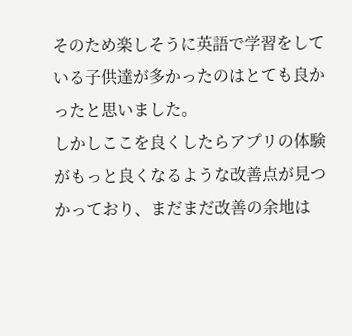そのため楽しそうに英語で学習をしている子供達が多かったのはとても良かったと思いました。
しかしここを良くしたらアプリの体験がもっと良くなるような改善点が見つかっており、まだまだ改善の余地は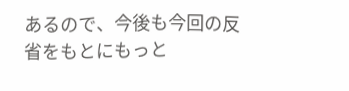あるので、今後も今回の反省をもとにもっと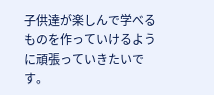子供達が楽しんで学べるものを作っていけるように頑張っていきたいです。